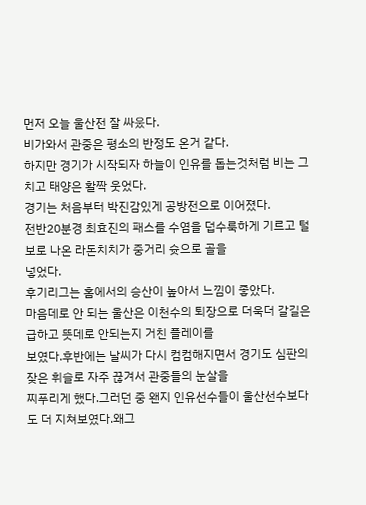먼저 오늘 울산전 잘 싸웄다.
비가와서 관중은 평소의 반정도 온거 같다.
하지만 경기가 시작되자 하늘이 인유를 돕는것처럼 비는 그치고 태양은 활짝 웃었다.
경기는 처음부터 박진감있게 공방전으로 이어졌다.
전반20분경 최효진의 패스를 수염을 덥수룩하게 기르고 털보로 나온 라돈치치가 중거리 슛으로 골을
넣었다.
후기리그는 홈에서의 승산이 높아서 느낌이 좋았다.
마음데로 안 되는 울산은 이천수의 퇴장으로 더욱더 갈길은 급하고 뜻데로 안되는지 거친 플레이를
보였다.후반에는 날씨가 다시 컴컴해지면서 경기도 심판의 잦은 휘슬로 자주 끊겨서 관중들의 눈살을
찌푸리게 했다.그러던 중 왠지 인유선수들이 울산선수보다도 더 지쳐보였다.왜그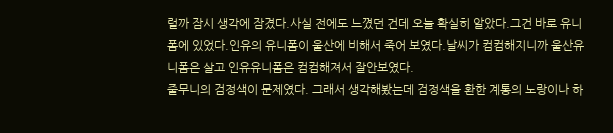럴까 잠시 생각에 잠겼다.사실 전에도 느꼈던 건데 오늘 확실히 알았다.그건 바로 유니폼에 있었다.인유의 유니폼이 울산에 비해서 죽어 보였다.날씨가 컴컴해지니까 울산유니폼은 살고 인유유니폼은 컴컴해져서 잘안보였다.
줄무니의 검정색이 문제였다. 그래서 생각해봤는데 검정색을 환한 계통의 노랑이나 하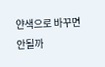얀색으로 바꾸면
안될까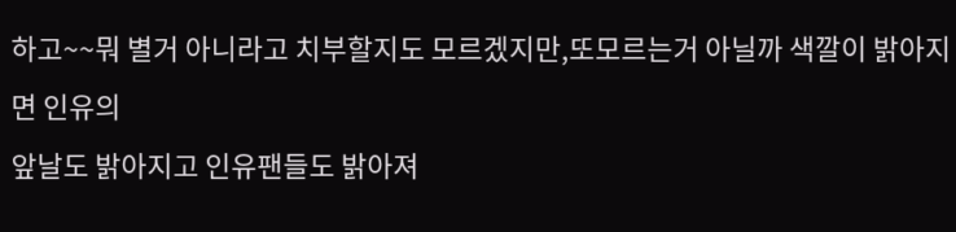하고~~뭐 별거 아니라고 치부할지도 모르겠지만,또모르는거 아닐까 색깔이 밝아지면 인유의
앞날도 밝아지고 인유팬들도 밝아져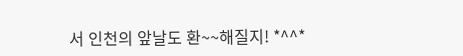서 인천의 앞날도 환~~해질지! *^^*